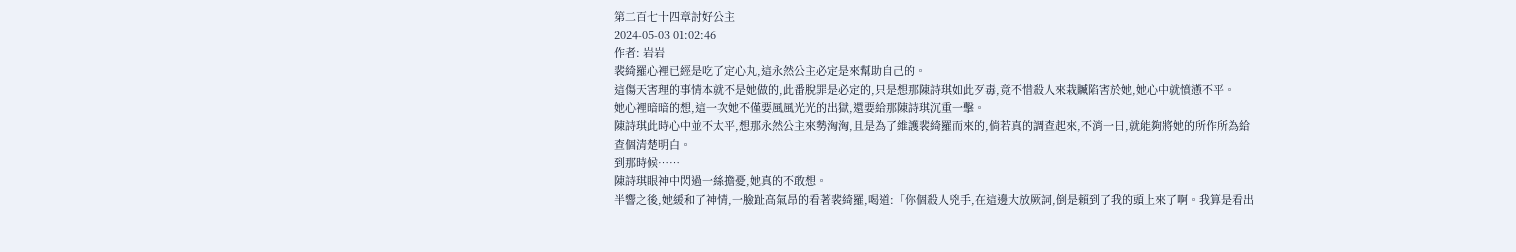第二百七十四章討好公主
2024-05-03 01:02:46
作者: 岩岩
裴綺羅心裡已經是吃了定心丸,這永然公主必定是來幫助自己的。
這傷天害理的事情本就不是她做的,此番脫罪是必定的,只是想那陳詩琪如此歹毒,竟不惜殺人來栽贓陷害於她,她心中就憤懣不平。
她心裡暗暗的想,這一次她不僅要風風光光的出獄,還要給那陳詩琪沉重一擊。
陳詩琪此時心中並不太平,想那永然公主來勢洶洶,且是為了維護裴綺羅而來的,倘若真的調查起來,不消一日,就能夠將她的所作所為給查個清楚明白。
到那時候……
陳詩琪眼神中閃過一絲擔憂,她真的不敢想。
半響之後,她緩和了神情,一臉趾高氣昂的看著裴綺羅,喝道:「你個殺人兇手,在這邊大放厥詞,倒是賴到了我的頭上來了啊。我算是看出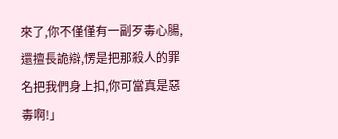來了,你不僅僅有一副歹毒心腸,還擅長詭辯,愣是把那殺人的罪名把我們身上扣,你可當真是惡毒啊!」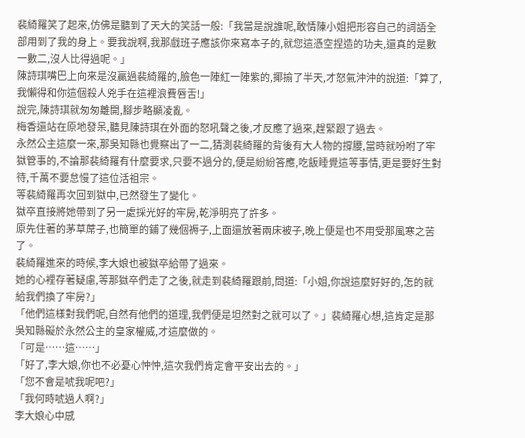裴綺羅笑了起來,仿佛是聽到了天大的笑話一般:「我當是說誰呢,敢情陳小姐把形容自己的詞語全部用到了我的身上。要我說啊,我那戲班子應該你來寫本子的,就您這憑空捏造的功夫,還真的是數一數二,沒人比得過呢。」
陳詩琪嘴巴上向來是沒贏過裴綺羅的,臉色一陣紅一陣紫的,揶揄了半天,才怒氣沖沖的說道:「算了,我懶得和你這個殺人兇手在這裡浪費唇舌!」
說完,陳詩琪就匆匆離開,腳步略顯凌亂。
梅香還站在原地發呆,聽見陳詩琪在外面的怒吼聲之後,才反應了過來,趕緊跟了過去。
永然公主這麼一來,那吳知縣也覺察出了一二,猜測裴綺羅的背後有大人物的撐腰,當時就吩咐了牢獄管事的,不論那裴綺羅有什麼要求,只要不過分的,便是紛紛答應,吃飯睡覺這等事情,更是要好生對待,千萬不要怠慢了這位活祖宗。
等裴綺羅再次回到獄中,已然發生了變化。
獄卒直接將她帶到了另一處採光好的牢房,乾淨明亮了許多。
原先住著的茅草蓆子,也簡單的鋪了幾個褥子,上面還放著兩床被子,晚上便是也不用受那風寒之苦了。
裴綺羅進來的時候,李大娘也被獄卒給帶了過來。
她的心裡存著疑慮,等那獄卒們走了之後,就走到裴綺羅跟前,問道:「小姐,你說這麼好好的,怎的就給我們換了牢房?」
「他們這樣對我們呢,自然有他們的道理,我們便是坦然對之就可以了。」裴綺羅心想,這肯定是那吳知縣礙於永然公主的皇家權威,才這麼做的。
「可是……這……」
「好了,李大娘,你也不必憂心忡忡,這次我們肯定會平安出去的。」
「您不會是唬我呢吧?」
「我何時唬過人啊?」
李大娘心中感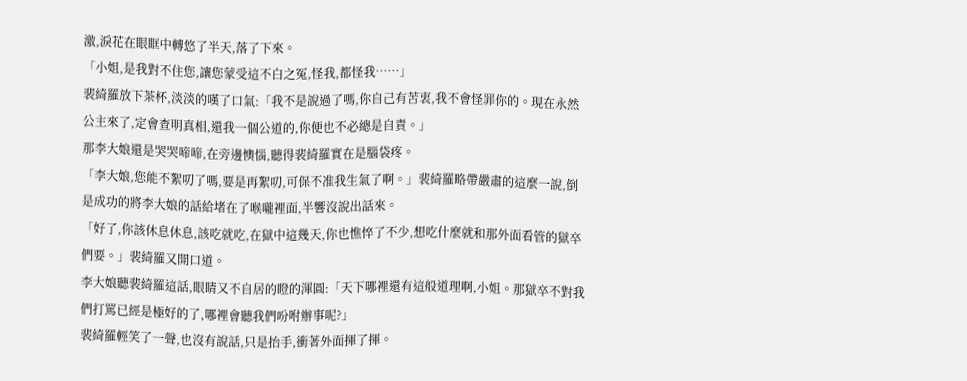激,淚花在眼眶中轉悠了半天,落了下來。
「小姐,是我對不住您,讓您蒙受這不白之冤,怪我,都怪我……」
裴綺羅放下茶杯,淡淡的嘆了口氣:「我不是說過了嗎,你自己有苦衷,我不會怪罪你的。現在永然公主來了,定會查明真相,還我一個公道的,你便也不必總是自責。」
那李大娘還是哭哭啼啼,在旁邊懊惱,聽得裴綺羅實在是腦袋疼。
「李大娘,您能不絮叨了嗎,要是再絮叨,可保不准我生氣了啊。」裴綺羅略帶嚴肅的這麼一說,倒是成功的將李大娘的話給堵在了喉嚨裡面,半響沒說出話來。
「好了,你該休息休息,該吃就吃,在獄中這幾天,你也憔悴了不少,想吃什麼就和那外面看管的獄卒們要。」裴綺羅又開口道。
李大娘聽裴綺羅這話,眼睛又不自居的瞪的渾圓:「天下哪裡還有這般道理啊,小姐。那獄卒不對我們打罵已經是極好的了,哪裡會聽我們吩咐辦事呢?」
裴綺羅輕笑了一聲,也沒有說話,只是抬手,衝著外面揮了揮。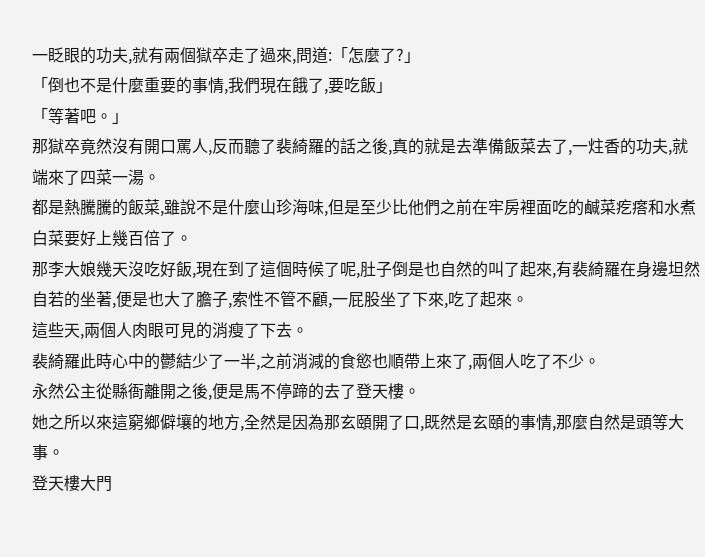一眨眼的功夫,就有兩個獄卒走了過來,問道:「怎麼了?」
「倒也不是什麼重要的事情,我們現在餓了,要吃飯」
「等著吧。」
那獄卒竟然沒有開口罵人,反而聽了裴綺羅的話之後,真的就是去準備飯菜去了,一炷香的功夫,就端來了四菜一湯。
都是熱騰騰的飯菜,雖說不是什麼山珍海味,但是至少比他們之前在牢房裡面吃的鹹菜疙瘩和水煮白菜要好上幾百倍了。
那李大娘幾天沒吃好飯,現在到了這個時候了呢,肚子倒是也自然的叫了起來,有裴綺羅在身邊坦然自若的坐著,便是也大了膽子,索性不管不顧,一屁股坐了下來,吃了起來。
這些天,兩個人肉眼可見的消瘦了下去。
裴綺羅此時心中的鬱結少了一半,之前消減的食慾也順帶上來了,兩個人吃了不少。
永然公主從縣衙離開之後,便是馬不停蹄的去了登天樓。
她之所以來這窮鄉僻壤的地方,全然是因為那玄頤開了口,既然是玄頤的事情,那麼自然是頭等大事。
登天樓大門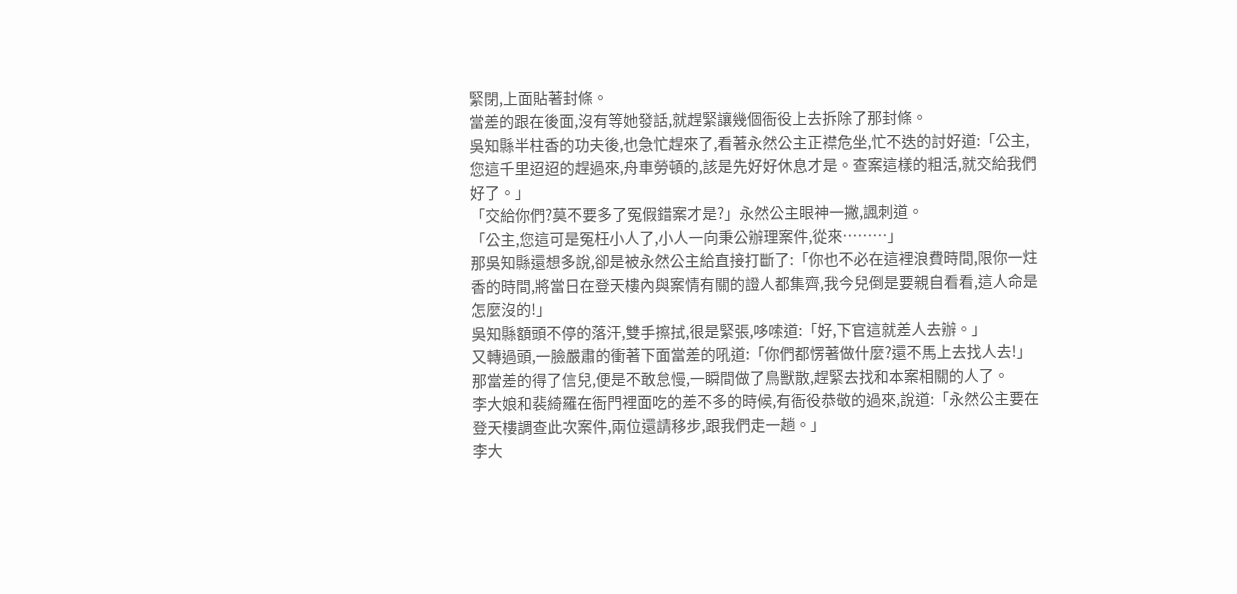緊閉,上面貼著封條。
當差的跟在後面,沒有等她發話,就趕緊讓幾個衙役上去拆除了那封條。
吳知縣半柱香的功夫後,也急忙趕來了,看著永然公主正襟危坐,忙不迭的討好道:「公主,您這千里迢迢的趕過來,舟車勞頓的,該是先好好休息才是。查案這樣的粗活,就交給我們好了。」
「交給你們?莫不要多了冤假錯案才是?」永然公主眼神一撇,諷刺道。
「公主,您這可是冤枉小人了,小人一向秉公辦理案件,從來………」
那吳知縣還想多說,卻是被永然公主給直接打斷了:「你也不必在這裡浪費時間,限你一炷香的時間,將當日在登天樓內與案情有關的證人都集齊,我今兒倒是要親自看看,這人命是怎麼沒的!」
吳知縣額頭不停的落汗,雙手擦拭,很是緊張,哆嗦道:「好,下官這就差人去辦。」
又轉過頭,一臉嚴肅的衝著下面當差的吼道:「你們都愣著做什麼?還不馬上去找人去!」
那當差的得了信兒,便是不敢怠慢,一瞬間做了鳥獸散,趕緊去找和本案相關的人了。
李大娘和裴綺羅在衙門裡面吃的差不多的時候,有衙役恭敬的過來,說道:「永然公主要在登天樓調查此次案件,兩位還請移步,跟我們走一趟。」
李大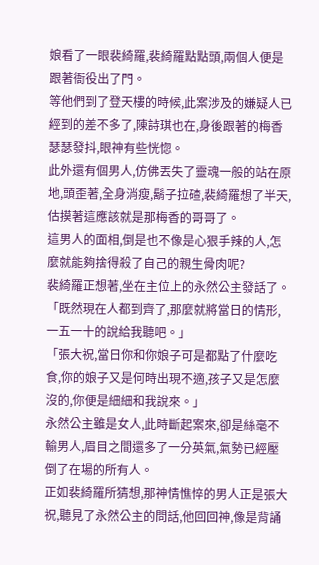娘看了一眼裴綺羅,裴綺羅點點頭,兩個人便是跟著衙役出了門。
等他們到了登天樓的時候,此案涉及的嫌疑人已經到的差不多了,陳詩琪也在,身後跟著的梅香瑟瑟發抖,眼神有些恍惚。
此外還有個男人,仿佛丟失了靈魂一般的站在原地,頭歪著,全身消瘦,鬍子拉碴,裴綺羅想了半天,估摸著這應該就是那梅香的哥哥了。
這男人的面相,倒是也不像是心狠手辣的人,怎麼就能夠捨得殺了自己的親生骨肉呢?
裴綺羅正想著,坐在主位上的永然公主發話了。
「既然現在人都到齊了,那麼就將當日的情形,一五一十的說給我聽吧。」
「張大祝,當日你和你娘子可是都點了什麼吃食,你的娘子又是何時出現不適,孩子又是怎麼沒的,你便是細細和我說來。」
永然公主雖是女人,此時斷起案來,卻是絲毫不輸男人,眉目之間還多了一分英氣,氣勢已經壓倒了在場的所有人。
正如裴綺羅所猜想,那神情憔悴的男人正是張大祝,聽見了永然公主的問話,他回回神,像是背誦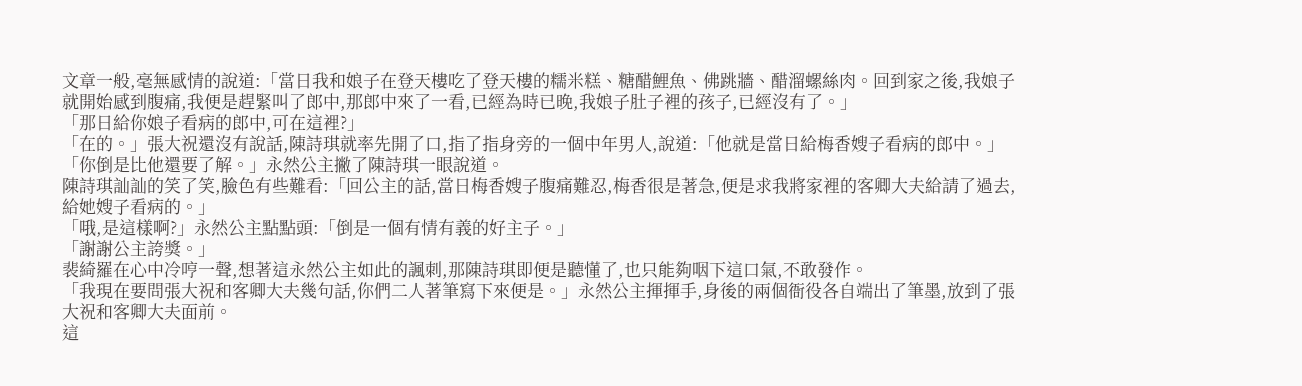文章一般,毫無感情的說道:「當日我和娘子在登天樓吃了登天樓的糯米糕、糖醋鯉魚、佛跳牆、醋溜螺絲肉。回到家之後,我娘子就開始感到腹痛,我便是趕緊叫了郎中,那郎中來了一看,已經為時已晚,我娘子肚子裡的孩子,已經沒有了。」
「那日給你娘子看病的郎中,可在這裡?」
「在的。」張大祝還沒有說話,陳詩琪就率先開了口,指了指身旁的一個中年男人,說道:「他就是當日給梅香嫂子看病的郎中。」
「你倒是比他還要了解。」永然公主撇了陳詩琪一眼說道。
陳詩琪訕訕的笑了笑,臉色有些難看:「回公主的話,當日梅香嫂子腹痛難忍,梅香很是著急,便是求我將家裡的客卿大夫給請了過去,給她嫂子看病的。」
「哦,是這樣啊?」永然公主點點頭:「倒是一個有情有義的好主子。」
「謝謝公主誇獎。」
裴綺羅在心中冷哼一聲,想著這永然公主如此的諷刺,那陳詩琪即便是聽懂了,也只能夠咽下這口氣,不敢發作。
「我現在要問張大祝和客卿大夫幾句話,你們二人著筆寫下來便是。」永然公主揮揮手,身後的兩個衙役各自端出了筆墨,放到了張大祝和客卿大夫面前。
這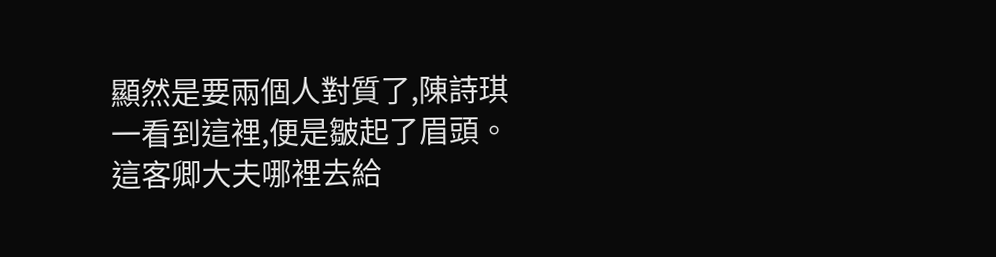顯然是要兩個人對質了,陳詩琪一看到這裡,便是皺起了眉頭。
這客卿大夫哪裡去給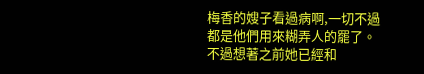梅香的嫂子看過病啊,一切不過都是他們用來糊弄人的罷了。
不過想著之前她已經和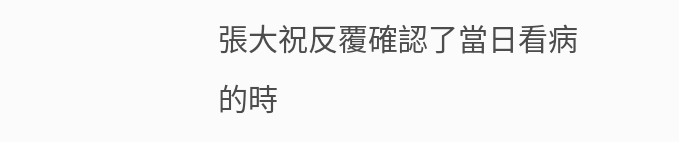張大祝反覆確認了當日看病的時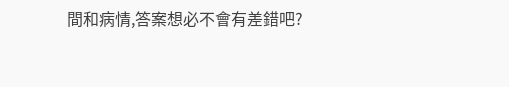間和病情,答案想必不會有差錯吧?